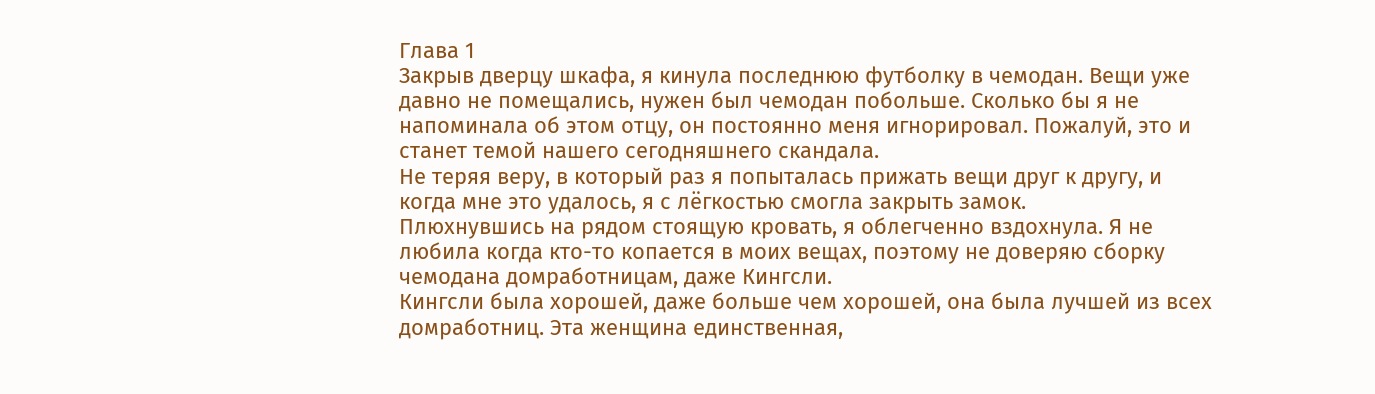Глава 1
Закрыв дверцу шкафа, я кинула последнюю футболку в чемодан. Вещи уже давно не помещались, нужен был чемодан побольше. Сколько бы я не напоминала об этом отцу, он постоянно меня игнорировал. Пожалуй, это и станет темой нашего сегодняшнего скандала.
Не теряя веру, в который раз я попыталась прижать вещи друг к другу, и когда мне это удалось, я с лёгкостью смогла закрыть замок.
Плюхнувшись на рядом стоящую кровать, я облегченно вздохнула. Я не любила когда кто-то копается в моих вещах, поэтому не доверяю сборку чемодана домработницам, даже Кингсли.
Кингсли была хорошей, даже больше чем хорошей, она была лучшей из всех домработниц. Эта женщина единственная,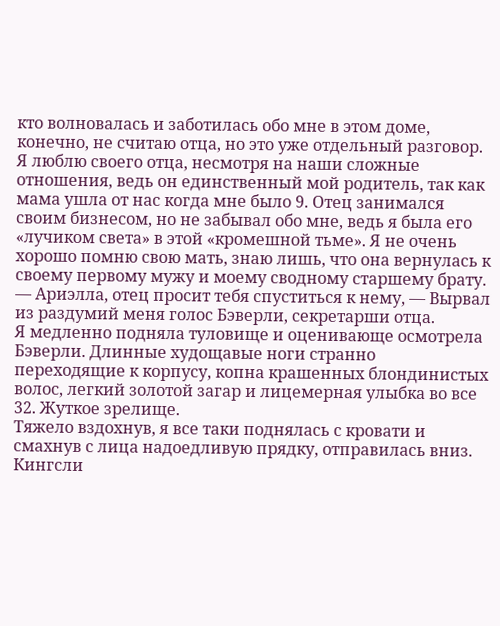кто волновалась и заботилась обо мне в этом доме, конечно, не считаю отца, но это уже отдельный разговор.
Я люблю своего отца, несмотря на наши сложные отношения, ведь он единственный мой родитель, так как мама ушла от нас когда мне было 9. Отец занимался своим бизнесом, но не забывал обо мне, ведь я была его «лучиком света» в этой «кромешной тьме». Я не очень хорошо помню свою мать, знаю лишь, что она вернулась к своему первому мужу и моему сводному старшему брату.
— Ариэлла, отец просит тебя спуститься к нему, — Вырвал из раздумий меня голос Бэверли, секретарши отца.
Я медленно подняла туловище и оценивающе осмотрела Бэверли. Длинные худощавые ноги странно переходящие к корпусу, копна крашенных блондинистых волос, легкий золотой загар и лицемерная улыбка во все 32. Жуткое зрелище.
Тяжело вздохнув, я все таки поднялась с кровати и смахнув с лица надоедливую прядку, отправилась вниз.
Кингсли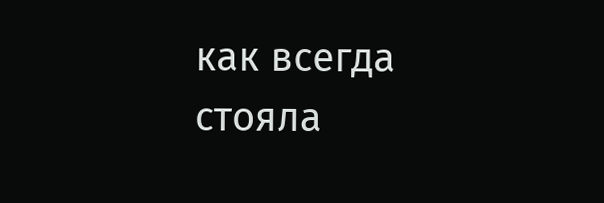как всегда стояла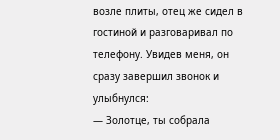возле плиты, отец же сидел в гостиной и разговаривал по телефону. Увидев меня, он сразу завершил звонок и улыбнулся:
— Золотце, ты собрала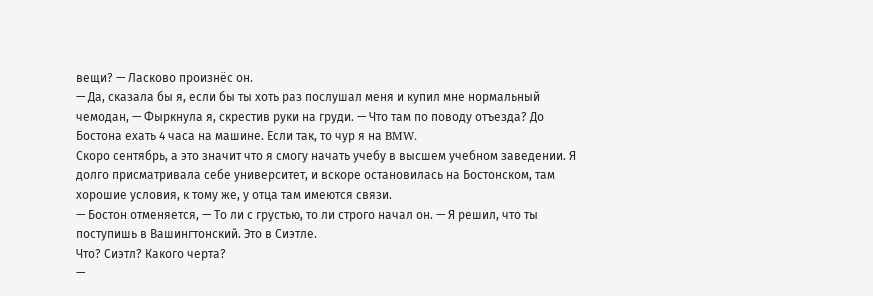вещи? — Ласково произнёс он.
— Да, сказала бы я, если бы ты хоть раз послушал меня и купил мне нормальный чемодан, — Фыркнула я, скрестив руки на груди. — Что там по поводу отъезда? До Бостона ехать 4 часа на машине. Если так, то чур я на BMW.
Скоро сентябрь, а это значит что я смогу начать учебу в высшем учебном заведении. Я долго присматривала себе университет, и вскоре остановилась на Бостонском, там хорошие условия, к тому же, у отца там имеются связи.
— Бостон отменяется, — То ли с грустью, то ли строго начал он. — Я решил, что ты поступишь в Вашингтонский. Это в Сиэтле.
Что? Сиэтл? Какого черта?
—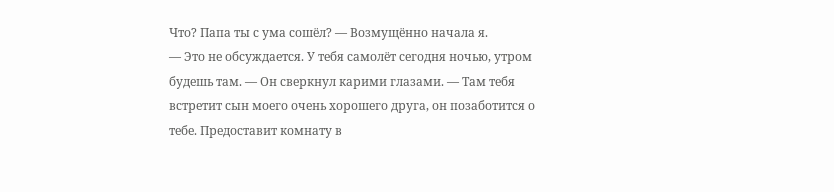Что? Папа ты с ума сошёл? — Возмущённо начала я.
— Это не обсуждается. У тебя самолёт сегодня ночью, утром будешь там. — Он сверкнул карими глазами. — Там тебя встретит сын моего очень хорошего друга, он позаботится о тебе. Предоставит комнату в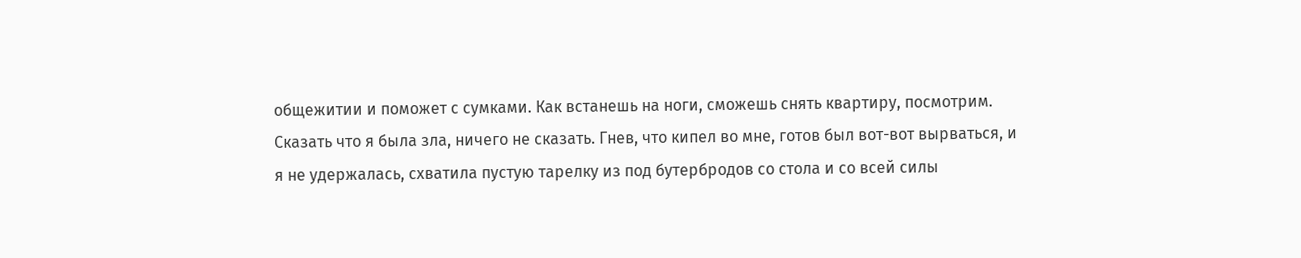общежитии и поможет с сумками. Как встанешь на ноги, сможешь снять квартиру, посмотрим.
Сказать что я была зла, ничего не сказать. Гнев, что кипел во мне, готов был вот-вот вырваться, и я не удержалась, схватила пустую тарелку из под бутербродов со стола и со всей силы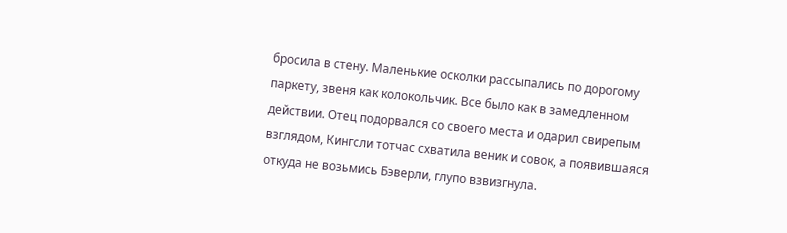бросила в стену. Маленькие осколки рассыпались по дорогому паркету, звеня как колокольчик. Все было как в замедленном действии. Отец подорвался со своего места и одарил свирепым взглядом, Кингсли тотчас схватила веник и совок, а появившаяся откуда не возьмись Бэверли, глупо взвизгнула.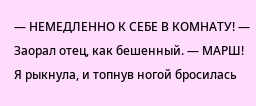— НЕМЕДЛЕННО К СЕБЕ В КОМНАТУ! — Заорал отец, как бешенный. — МАРШ!
Я рыкнула, и топнув ногой бросилась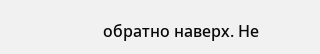обратно наверх. Не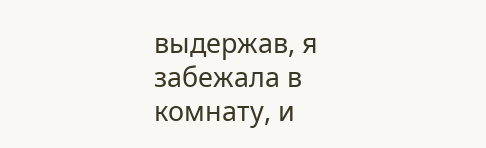выдержав, я забежала в комнату, и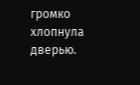громко хлопнула дверью.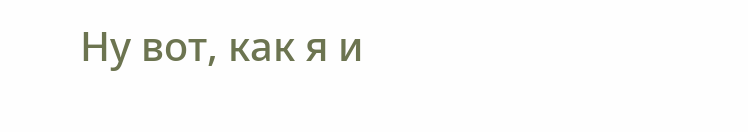Ну вот, как я и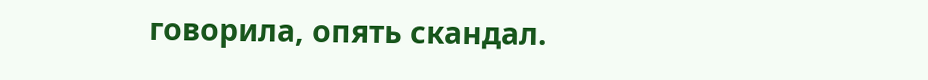говорила, опять скандал.